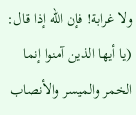ولا غرابة! فإن الله إذا قال: (يا أيها الذين آمنوا إنما الخمر والميسر والأنصاب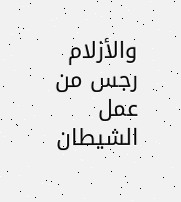والأزلام رجس من عمل الشيطان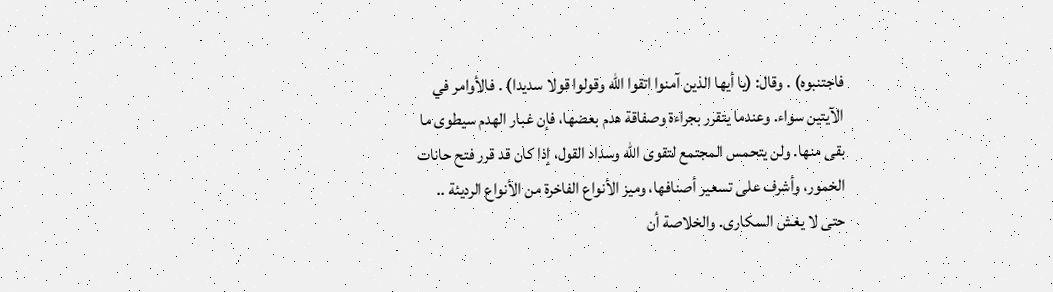فاجتنبوه) . وقال: (يا أيها الذين آمنوا اتقوا الله وقولوا قولا سديدا) . فالأوامر في الآيتين سواء. وعندما يتقرر بجراءة وصفاقة هدم بعضها، فإن غبار الهدم سيطوى ما بقى منها. ولن يتحمس المجتمع لتقوى الله وسداد القول، إذا كان قد قرر فتح حانات الخمور، وأشرف على تسعير أصنافها، وميز الأنواع الفاخرة من الأنواع الرديئة .. حتى لا يغش السكارى. والخلاصة أن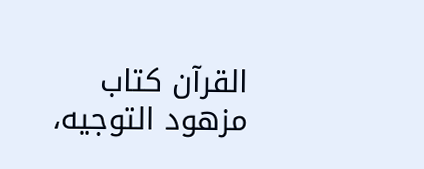القرآن كتاب مزهود التوجيه،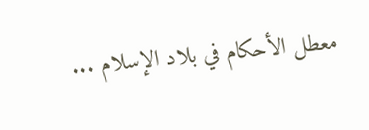معطل الأحكام في بلاد الإسلام ...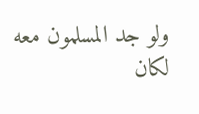ولو جد المسلمون معه لكان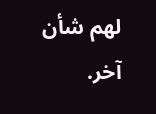لهم شأن آخر.